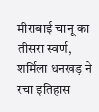मीराबाई चानू का तीसरा स्वर्ण, शर्मिला धनखड़ ने रचा इतिहास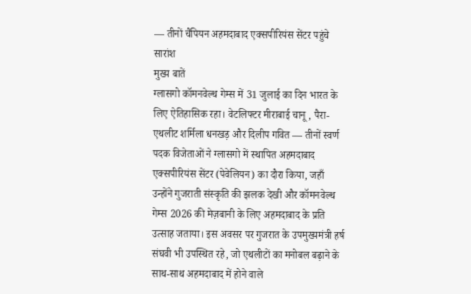— तीनों चैंपियन अहमदाबाद एक्सपीरियंस सेंटर पहुंचे
सारांश
मुख्य बातें
ग्लासगो कॉमनवेल्थ गेम्स में 31 जुलाई का दिन भारत के लिए ऐतिहासिक रहा। वेटलिफ्टर मीराबाई चानू, पैरा-एथलीट शर्मिला धनखड़ और दिलीप गवित — तीनों स्वर्ण पदक विजेताओं ने ग्लासगो में स्थापित अहमदाबाद एक्सपीरियंस सेंटर (पेवेलियन) का दौरा किया, जहाँ उन्होंने गुजराती संस्कृति की झलक देखी और कॉमनवेल्थ गेम्स 2026 की मेज़बानी के लिए अहमदाबाद के प्रति उत्साह जताया। इस अवसर पर गुजरात के उपमुख्यमंत्री हर्ष संघवी भी उपस्थित रहे, जो एथलीटों का मनोबल बढ़ाने के साथ-साथ अहमदाबाद में होने वाले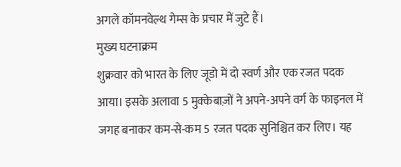अगले कॉमनवेल्थ गेम्स के प्रचार में जुटे हैं।
मुख्य घटनाक्रम
शुक्रवार को भारत के लिए जूडो में दो स्वर्ण और एक रजत पदक आया। इसके अलावा 5 मुक्केबाज़ों ने अपने-अपने वर्ग के फाइनल में जगह बनाकर कम-से-कम 5 रजत पदक सुनिश्चित कर लिए। यह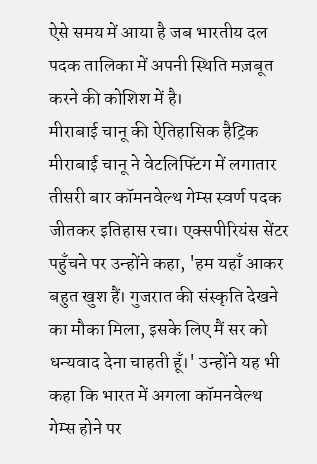ऐसे समय में आया है जब भारतीय दल पदक तालिका में अपनी स्थिति मज़बूत करने की कोशिश में है।
मीराबाई चानू की ऐतिहासिक हैट्रिक
मीराबाई चानू ने वेटलिफ्टिंग में लगातार तीसरी बार कॉमनवेल्थ गेम्स स्वर्ण पदक जीतकर इतिहास रचा। एक्सपीरियंस सेंटर पहुँचने पर उन्होंने कहा, 'हम यहाँ आकर बहुत खुश हैं। गुजरात की संस्कृति देखने का मौका मिला, इसके लिए मैं सर को धन्यवाद देना चाहती हूँ।' उन्होंने यह भी कहा कि भारत में अगला कॉमनवेल्थ गेम्स होने पर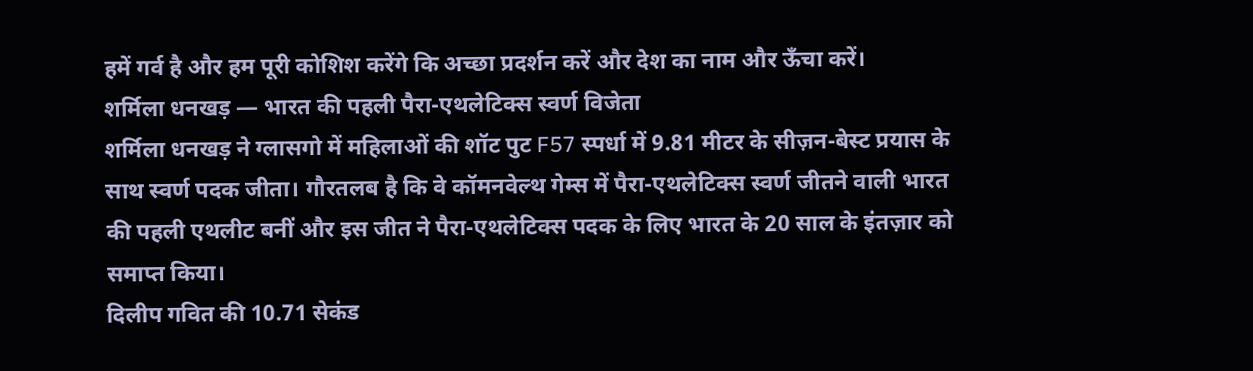हमें गर्व है और हम पूरी कोशिश करेंगे कि अच्छा प्रदर्शन करें और देश का नाम और ऊँचा करें।
शर्मिला धनखड़ — भारत की पहली पैरा-एथलेटिक्स स्वर्ण विजेता
शर्मिला धनखड़ ने ग्लासगो में महिलाओं की शॉट पुट F57 स्पर्धा में 9.81 मीटर के सीज़न-बेस्ट प्रयास के साथ स्वर्ण पदक जीता। गौरतलब है कि वे कॉमनवेल्थ गेम्स में पैरा-एथलेटिक्स स्वर्ण जीतने वाली भारत की पहली एथलीट बनीं और इस जीत ने पैरा-एथलेटिक्स पदक के लिए भारत के 20 साल के इंतज़ार को समाप्त किया।
दिलीप गवित की 10.71 सेकंड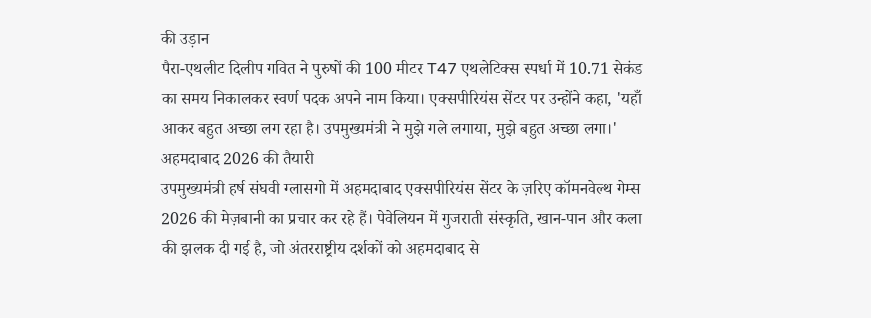की उड़ान
पैरा-एथलीट दिलीप गवित ने पुरुषों की 100 मीटर T47 एथलेटिक्स स्पर्धा में 10.71 सेकंड का समय निकालकर स्वर्ण पदक अपने नाम किया। एक्सपीरियंस सेंटर पर उन्होंने कहा, 'यहाँ आकर बहुत अच्छा लग रहा है। उपमुख्यमंत्री ने मुझे गले लगाया, मुझे बहुत अच्छा लगा।'
अहमदाबाद 2026 की तैयारी
उपमुख्यमंत्री हर्ष संघवी ग्लासगो में अहमदाबाद एक्सपीरियंस सेंटर के ज़रिए कॉमनवेल्थ गेम्स 2026 की मेज़बानी का प्रचार कर रहे हैं। पेवेलियन में गुजराती संस्कृति, खान-पान और कला की झलक दी गई है, जो अंतरराष्ट्रीय दर्शकों को अहमदाबाद से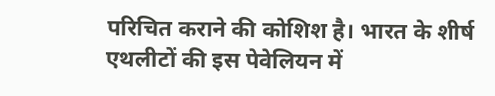परिचित कराने की कोशिश है। भारत के शीर्ष एथलीटों की इस पेवेलियन में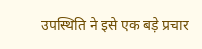उपस्थिति ने इसे एक बड़े प्रचार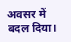अवसर में बदल दिया।